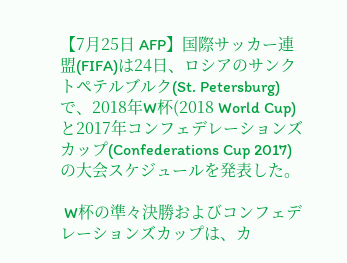【7月25日 AFP】国際サッカー連盟(FIFA)は24日、ロシアのサンクトペテルブルク(St. Petersburg)で、2018年W杯(2018 World Cup)と2017年コンフェデレーションズカップ(Confederations Cup 2017)の大会スケジュールを発表した。

 W杯の準々決勝およびコンフェデレーションズカップは、カ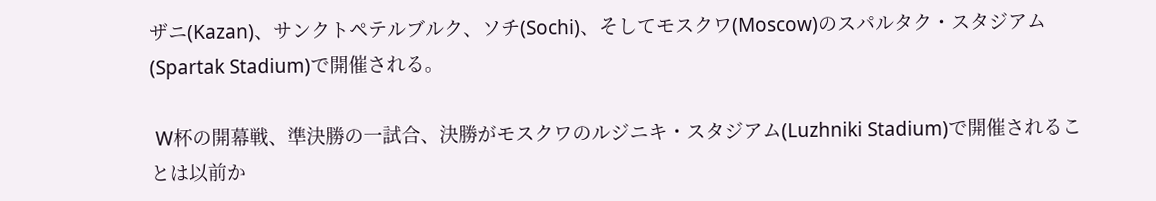ザニ(Kazan)、サンクトペテルブルク、ソチ(Sochi)、そしてモスクワ(Moscow)のスパルタク・スタジアム(Spartak Stadium)で開催される。

 W杯の開幕戦、準決勝の一試合、決勝がモスクワのルジニキ・スタジアム(Luzhniki Stadium)で開催されることは以前か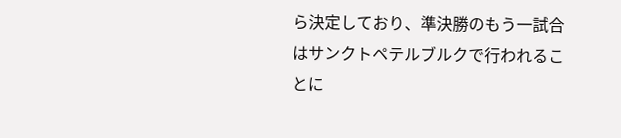ら決定しており、準決勝のもう一試合はサンクトペテルブルクで行われることに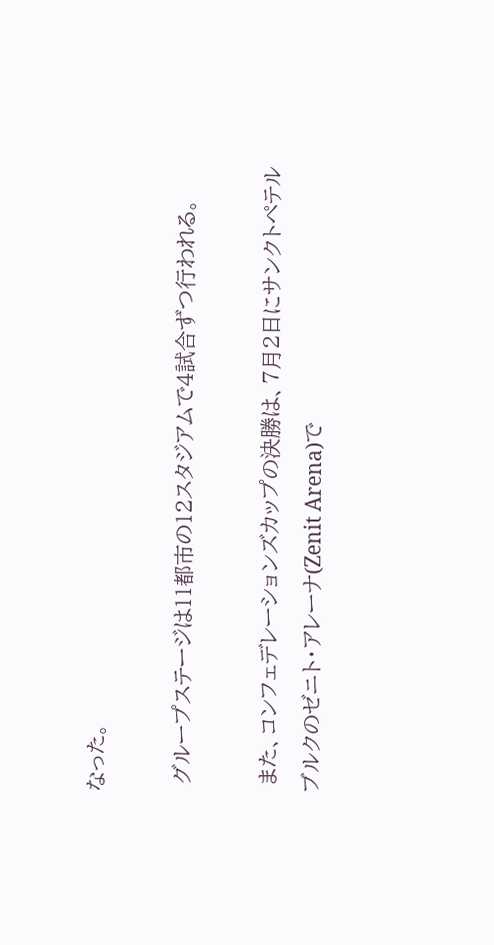なった。

 グループステージは11都市の12スタジアムで4試合ずつ行われる。

 また、コンフェデレーションズカップの決勝は、7月2日にサンクトペテルブルクのゼニト・アレーナ(Zenit Arena)で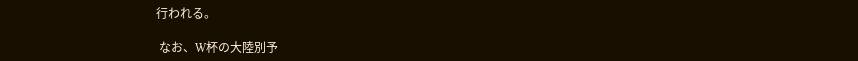行われる。

 なお、W杯の大陸別予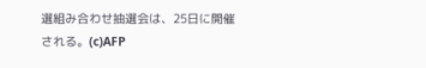選組み合わせ抽選会は、25日に開催される。(c)AFP